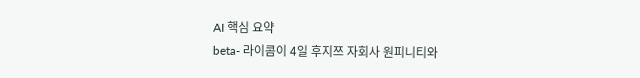AI 핵심 요약
beta- 라이콤이 4일 후지쯔 자회사 원피니티와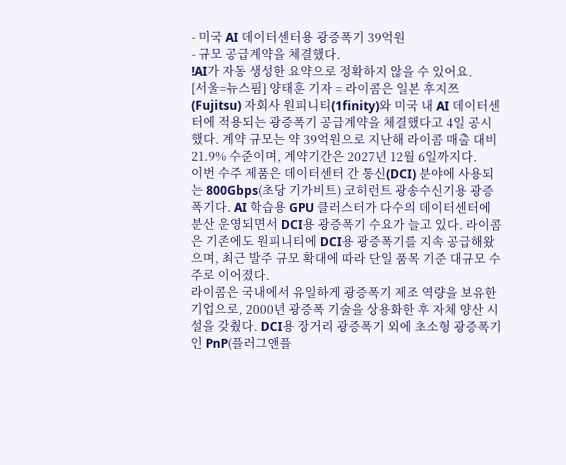- 미국 AI 데이터센터용 광증폭기 39억원
- 규모 공급계약을 체결했다.
!AI가 자동 생성한 요약으로 정확하지 않을 수 있어요.
[서울=뉴스핌] 양태훈 기자 = 라이콤은 일본 후지쯔(Fujitsu) 자회사 원피니티(1finity)와 미국 내 AI 데이터센터에 적용되는 광증폭기 공급계약을 체결했다고 4일 공시했다. 계약 규모는 약 39억원으로 지난해 라이콤 매출 대비 21.9% 수준이며, 계약기간은 2027년 12월 6일까지다.
이번 수주 제품은 데이터센터 간 통신(DCI) 분야에 사용되는 800Gbps(초당 기가비트) 코히런트 광송수신기용 광증폭기다. AI 학습용 GPU 클러스터가 다수의 데이터센터에 분산 운영되면서 DCI용 광증폭기 수요가 늘고 있다. 라이콤은 기존에도 원피니티에 DCI용 광증폭기를 지속 공급해왔으며, 최근 발주 규모 확대에 따라 단일 품목 기준 대규모 수주로 이어졌다.
라이콤은 국내에서 유일하게 광증폭기 제조 역량을 보유한 기업으로, 2000년 광증폭 기술을 상용화한 후 자체 양산 시설을 갖췄다. DCI용 장거리 광증폭기 외에 초소형 광증폭기인 PnP(플러그앤플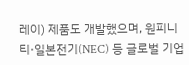레이) 제품도 개발했으며, 원피니티·일본전기(NEC) 등 글로벌 기업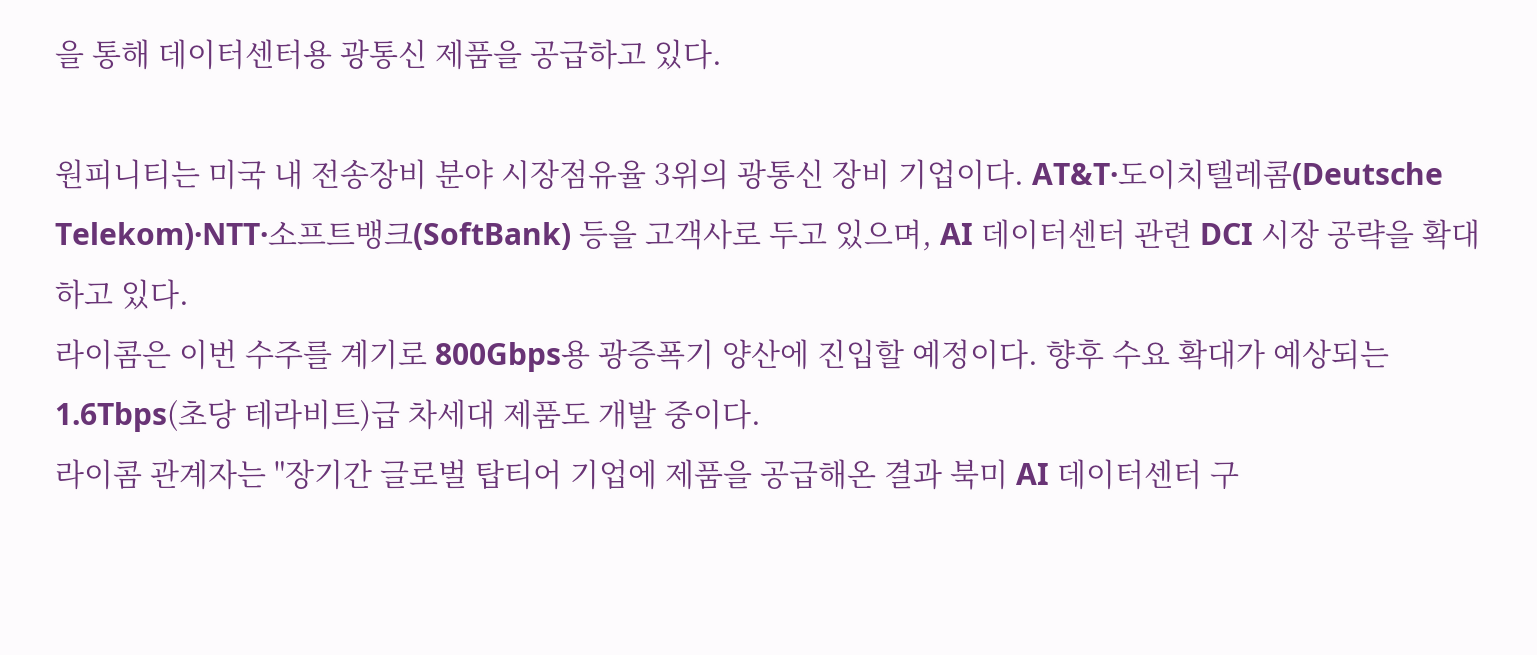을 통해 데이터센터용 광통신 제품을 공급하고 있다.

원피니티는 미국 내 전송장비 분야 시장점유율 3위의 광통신 장비 기업이다. AT&T·도이치텔레콤(Deutsche Telekom)·NTT·소프트뱅크(SoftBank) 등을 고객사로 두고 있으며, AI 데이터센터 관련 DCI 시장 공략을 확대하고 있다.
라이콤은 이번 수주를 계기로 800Gbps용 광증폭기 양산에 진입할 예정이다. 향후 수요 확대가 예상되는 1.6Tbps(초당 테라비트)급 차세대 제품도 개발 중이다.
라이콤 관계자는 "장기간 글로벌 탑티어 기업에 제품을 공급해온 결과 북미 AI 데이터센터 구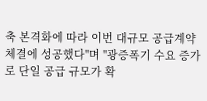축 본격화에 따라 이번 대규모 공급계약 체결에 성공했다"며 "광증폭기 수요 증가로 단일 공급 규모가 확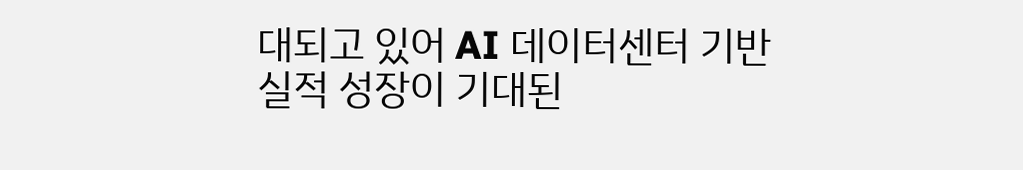대되고 있어 AI 데이터센터 기반 실적 성장이 기대된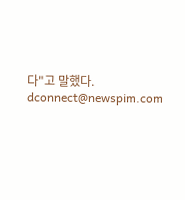다"고 말했다.
dconnect@newspim.com